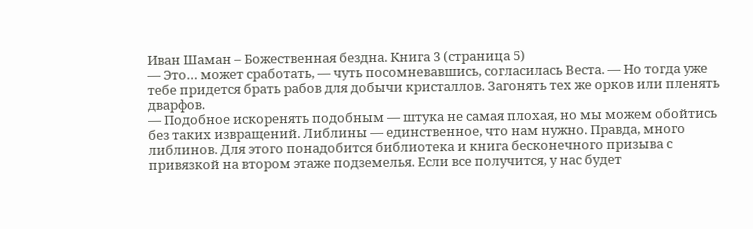Иван Шаман – Божественная бездна. Книга 3 (страница 5)
— Это… может сработать, — чуть посомневавшись, согласилась Веста. — Но тогда уже тебе придется брать рабов для добычи кристаллов. Загонять тех же орков или пленять дварфов.
— Подобное искоренять подобным — штука не самая плохая, но мы можем обойтись без таких извращений. Либлины — единственное, что нам нужно. Правда, много либлинов. Для этого понадобится библиотека и книга бесконечного призыва с привязкой на втором этаже подземелья. Если все получится, у нас будет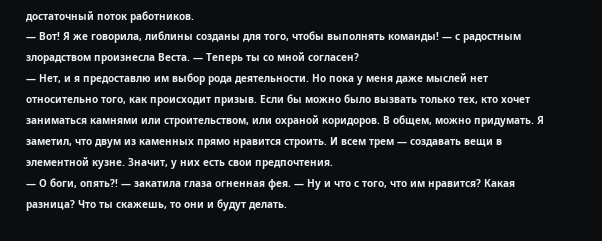достаточный поток работников.
— Вот! Я же говорила, либлины созданы для того, чтобы выполнять команды! — с радостным злорадством произнесла Веста. — Теперь ты со мной согласен?
— Нет, и я предоставлю им выбор рода деятельности. Но пока у меня даже мыслей нет относительно того, как происходит призыв. Если бы можно было вызвать только тех, кто хочет заниматься камнями или строительством, или охраной коридоров. В общем, можно придумать. Я заметил, что двум из каменных прямо нравится строить. И всем трем — создавать вещи в элементной кузне. Значит, у них есть свои предпочтения.
— О боги, опять?! — закатила глаза огненная фея. — Ну и что с того, что им нравится? Какая разница? Что ты скажешь, то они и будут делать.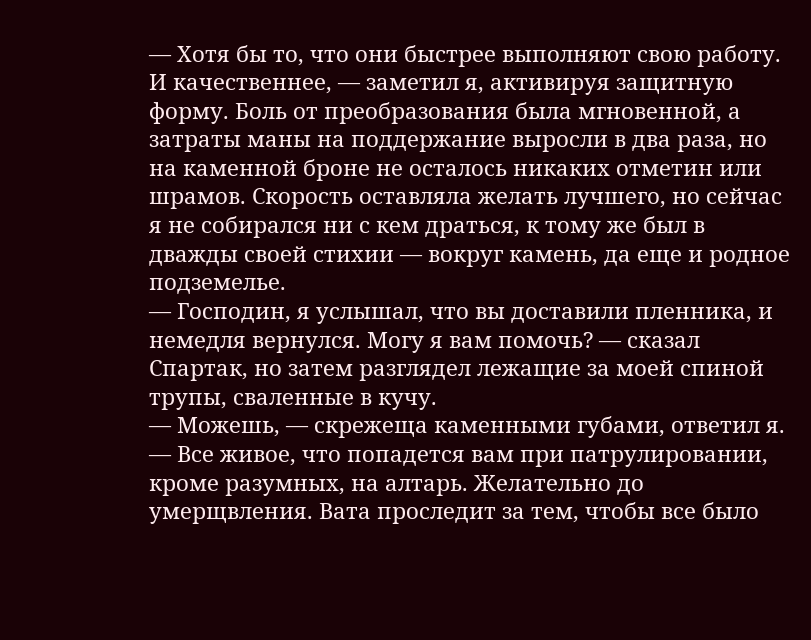— Хотя бы то, что они быстрее выполняют свою работу. И качественнее, — заметил я, активируя защитную форму. Боль от преобразования была мгновенной, а затраты маны на поддержание выросли в два раза, но на каменной броне не осталось никаких отметин или шрамов. Скорость оставляла желать лучшего, но сейчас я не собирался ни с кем драться, к тому же был в дважды своей стихии — вокруг камень, да еще и родное подземелье.
— Господин, я услышал, что вы доставили пленника, и немедля вернулся. Могу я вам помочь? — сказал Спартак, но затем разглядел лежащие за моей спиной трупы, сваленные в кучу.
— Можешь, — скрежеща каменными губами, ответил я. — Все живое, что попадется вам при патрулировании, кроме разумных, на алтарь. Желательно до умерщвления. Вата проследит за тем, чтобы все было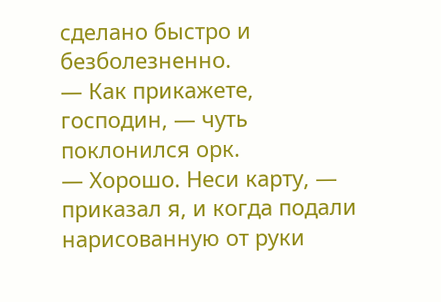сделано быстро и безболезненно.
— Как прикажете, господин, — чуть поклонился орк.
— Хорошо. Неси карту, — приказал я, и когда подали нарисованную от руки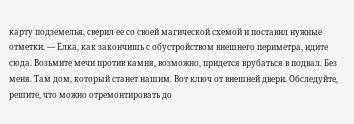карту подземелья, сверил ее со своей магической схемой и поставил нужные отметки. — Елка, как закончишь с обустройством внешнего периметра, идите сюда. Возьмите мечи против камня, возможно, придется врубаться в подвал. Без меня. Там дом, который станет нашим. Вот ключ от внешней двери. Обследуйте, решите, что можно отремонтировать до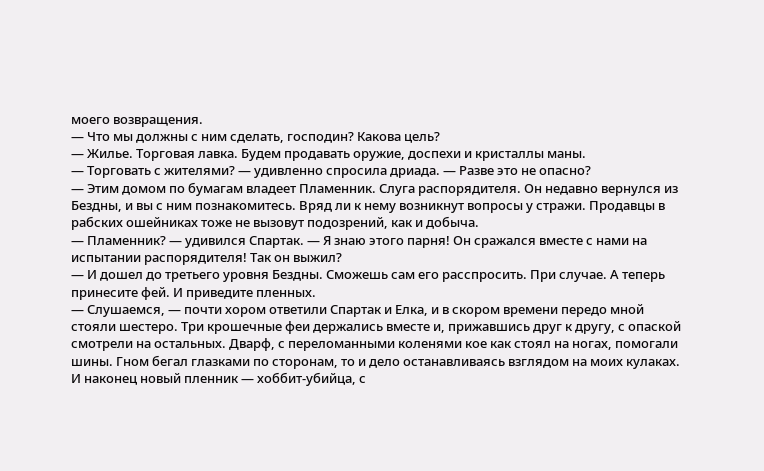моего возвращения.
— Что мы должны с ним сделать, господин? Какова цель?
— Жилье. Торговая лавка. Будем продавать оружие, доспехи и кристаллы маны.
— Торговать с жителями? — удивленно спросила дриада. — Разве это не опасно?
— Этим домом по бумагам владеет Пламенник. Слуга распорядителя. Он недавно вернулся из Бездны, и вы с ним познакомитесь. Вряд ли к нему возникнут вопросы у стражи. Продавцы в рабских ошейниках тоже не вызовут подозрений, как и добыча.
— Пламенник? — удивился Спартак. — Я знаю этого парня! Он сражался вместе с нами на испытании распорядителя! Так он выжил?
— И дошел до третьего уровня Бездны. Сможешь сам его расспросить. При случае. А теперь принесите фей. И приведите пленных.
— Слушаемся, — почти хором ответили Спартак и Елка, и в скором времени передо мной стояли шестеро. Три крошечные феи держались вместе и, прижавшись друг к другу, с опаской смотрели на остальных. Дварф, с переломанными коленями кое как стоял на ногах, помогали шины. Гном бегал глазками по сторонам, то и дело останавливаясь взглядом на моих кулаках. И наконец новый пленник — хоббит-убийца, с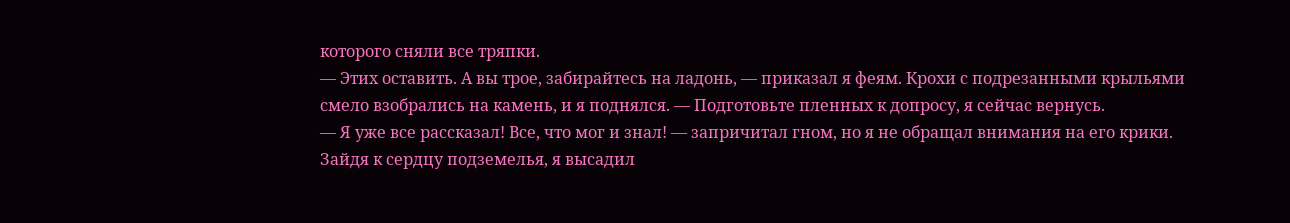которого сняли все тряпки.
— Этих оставить. А вы трое, забирайтесь на ладонь, — приказал я феям. Крохи с подрезанными крыльями смело взобрались на камень, и я поднялся. — Подготовьте пленных к допросу, я сейчас вернусь.
— Я уже все рассказал! Все, что мог и знал! — запричитал гном, но я не обращал внимания на его крики. Зайдя к сердцу подземелья, я высадил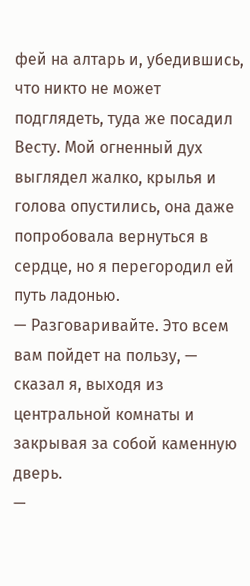фей на алтарь и, убедившись, что никто не может подглядеть, туда же посадил Весту. Мой огненный дух выглядел жалко, крылья и голова опустились, она даже попробовала вернуться в сердце, но я перегородил ей путь ладонью.
— Разговаривайте. Это всем вам пойдет на пользу, — сказал я, выходя из центральной комнаты и закрывая за собой каменную дверь.
—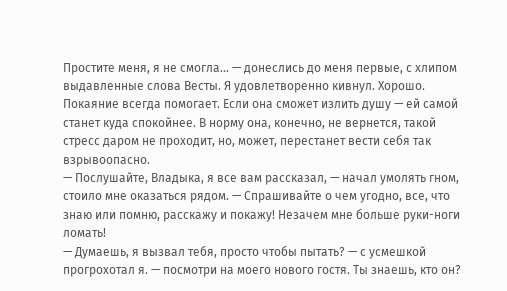Простите меня, я не смогла… — донеслись до меня первые, с хлипом выдавленные слова Весты. Я удовлетворенно кивнул. Хорошо. Покаяние всегда помогает. Если она сможет излить душу — ей самой станет куда спокойнее. В норму она, конечно, не вернется, такой стресс даром не проходит, но, может, перестанет вести себя так взрывоопасно.
— Послушайте, Владыка, я все вам рассказал, — начал умолять гном, стоило мне оказаться рядом. — Спрашивайте о чем угодно, все, что знаю или помню, расскажу и покажу! Незачем мне больше руки-ноги ломать!
— Думаешь, я вызвал тебя, просто чтобы пытать? — с усмешкой прогрохотал я. — посмотри на моего нового гостя. Ты знаешь, кто он?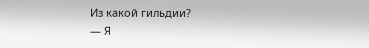Из какой гильдии?
— Я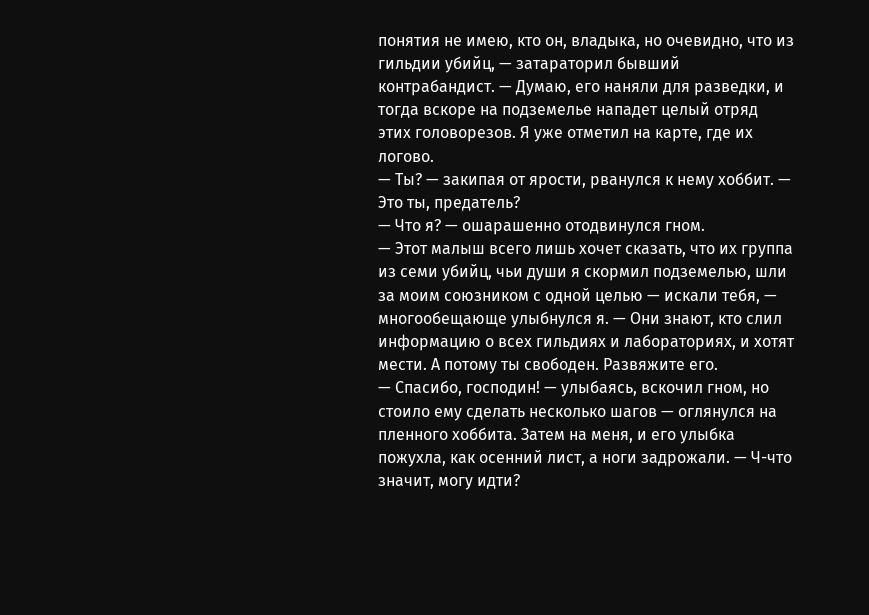понятия не имею, кто он, владыка, но очевидно, что из гильдии убийц, — затараторил бывший контрабандист. — Думаю, его наняли для разведки, и тогда вскоре на подземелье нападет целый отряд этих головорезов. Я уже отметил на карте, где их логово.
— Ты? — закипая от ярости, рванулся к нему хоббит. — Это ты, предатель?
— Что я? — ошарашенно отодвинулся гном.
— Этот малыш всего лишь хочет сказать, что их группа из семи убийц, чьи души я скормил подземелью, шли за моим союзником с одной целью — искали тебя, — многообещающе улыбнулся я. — Они знают, кто слил информацию о всех гильдиях и лабораториях, и хотят мести. А потому ты свободен. Развяжите его.
— Спасибо, господин! — улыбаясь, вскочил гном, но стоило ему сделать несколько шагов — оглянулся на пленного хоббита. Затем на меня, и его улыбка пожухла, как осенний лист, а ноги задрожали. — Ч-что значит, могу идти?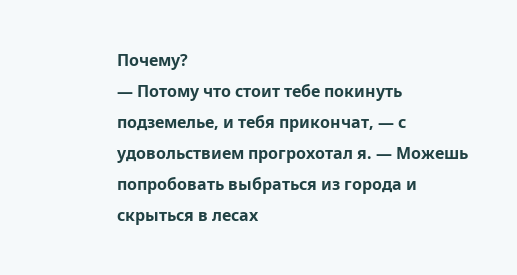Почему?
— Потому что стоит тебе покинуть подземелье, и тебя прикончат, — с удовольствием прогрохотал я. — Можешь попробовать выбраться из города и скрыться в лесах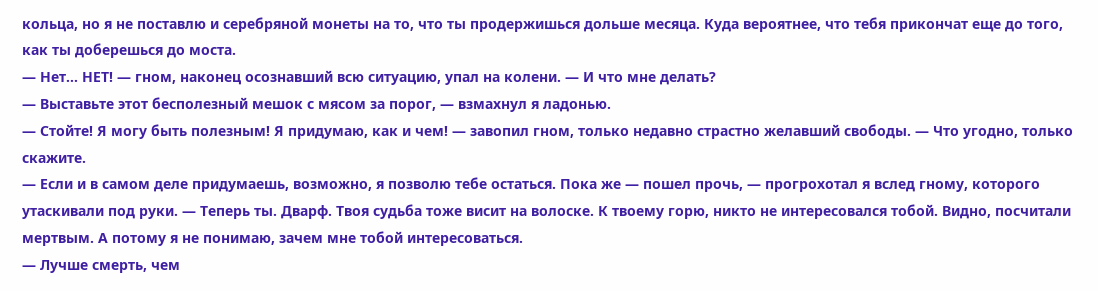кольца, но я не поставлю и серебряной монеты на то, что ты продержишься дольше месяца. Куда вероятнее, что тебя прикончат еще до того, как ты доберешься до моста.
— Нет… НЕТ! — гном, наконец осознавший всю ситуацию, упал на колени. — И что мне делать?
— Выставьте этот бесполезный мешок с мясом за порог, — взмахнул я ладонью.
— Стойте! Я могу быть полезным! Я придумаю, как и чем! — завопил гном, только недавно страстно желавший свободы. — Что угодно, только скажите.
— Если и в самом деле придумаешь, возможно, я позволю тебе остаться. Пока же — пошел прочь, — прогрохотал я вслед гному, которого утаскивали под руки. — Теперь ты. Дварф. Твоя судьба тоже висит на волоске. К твоему горю, никто не интересовался тобой. Видно, посчитали мертвым. А потому я не понимаю, зачем мне тобой интересоваться.
— Лучше смерть, чем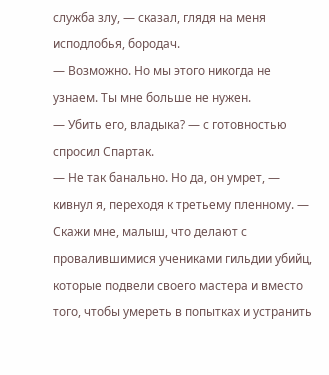служба злу, — сказал, глядя на меня исподлобья, бородач.
— Возможно. Но мы этого никогда не узнаем. Ты мне больше не нужен.
— Убить его, владыка? — с готовностью спросил Спартак.
— Не так банально. Но да, он умрет, — кивнул я, переходя к третьему пленному. — Скажи мне, малыш, что делают с провалившимися учениками гильдии убийц, которые подвели своего мастера и вместо того, чтобы умереть в попытках и устранить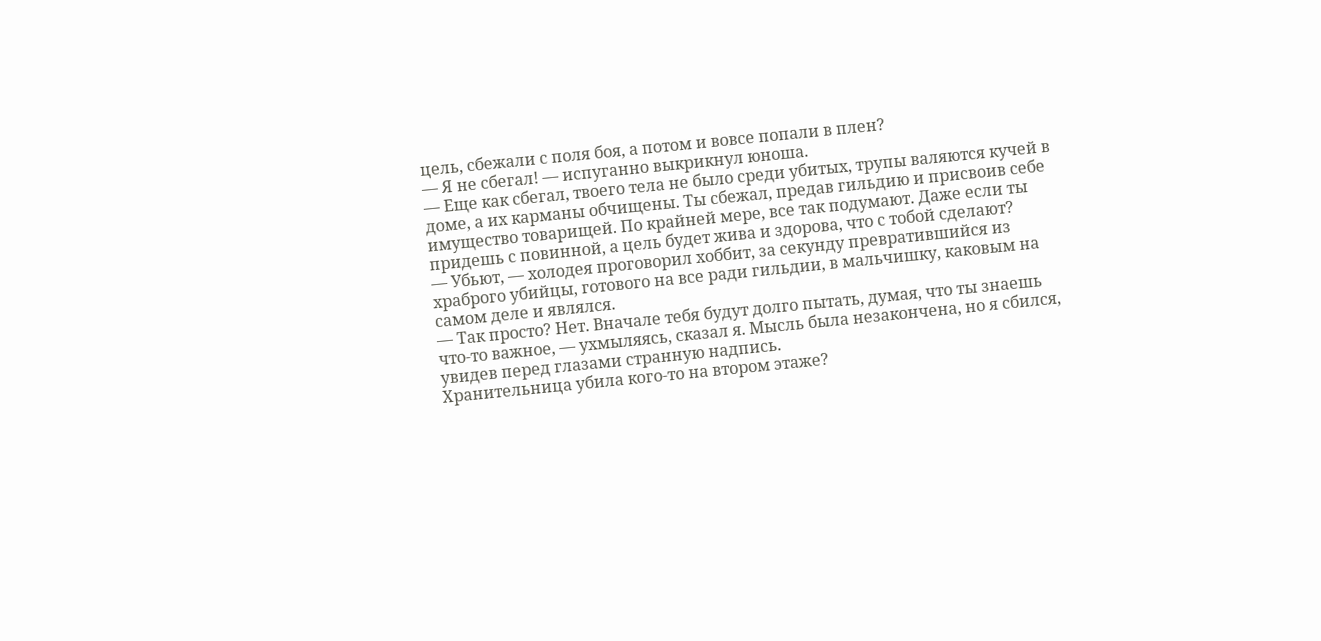цель, сбежали с поля боя, а потом и вовсе попали в плен?
— Я не сбегал! — испуганно выкрикнул юноша.
— Еще как сбегал, твоего тела не было среди убитых, трупы валяются кучей в доме, а их карманы обчищены. Ты сбежал, предав гильдию и присвоив себе имущество товарищей. По крайней мере, все так подумают. Даже если ты придешь с повинной, а цель будет жива и здорова, что с тобой сделают?
— Убьют, — холодея проговорил хоббит, за секунду превратившийся из храброго убийцы, готового на все ради гильдии, в мальчишку, каковым на самом деле и являлся.
— Так просто? Нет. Вначале тебя будут долго пытать, думая, что ты знаешь что-то важное, — ухмыляясь, сказал я. Мысль была незакончена, но я сбился, увидев перед глазами странную надпись.
Хранительница убила кого-то на втором этаже?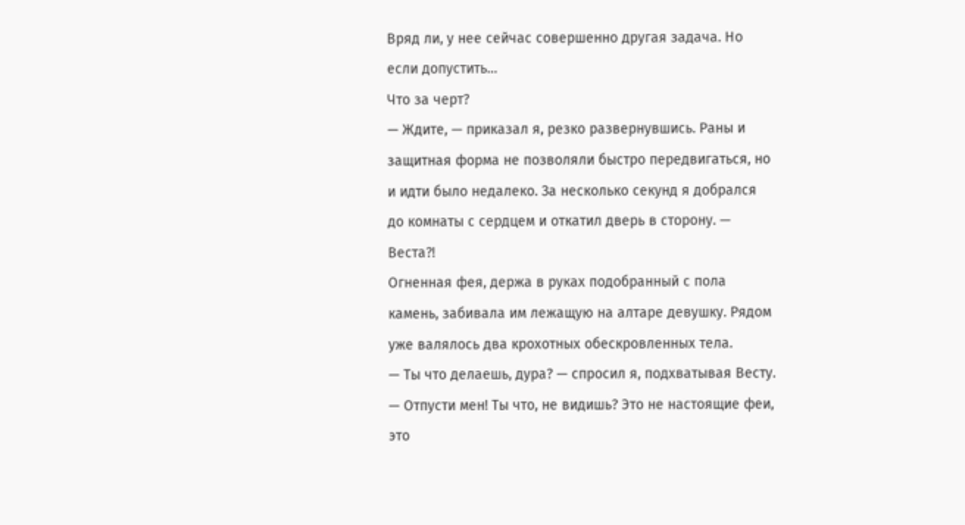Вряд ли, у нее сейчас совершенно другая задача. Но если допустить…
Что за черт?
— Ждите, — приказал я, резко развернувшись. Раны и защитная форма не позволяли быстро передвигаться, но и идти было недалеко. За несколько секунд я добрался до комнаты с сердцем и откатил дверь в сторону. — Веста?!
Огненная фея, держа в руках подобранный с пола камень, забивала им лежащую на алтаре девушку. Рядом уже валялось два крохотных обескровленных тела.
— Ты что делаешь, дура? — спросил я, подхватывая Весту.
— Отпусти мен! Ты что, не видишь? Это не настоящие феи, это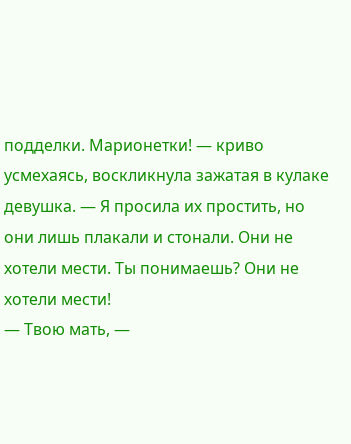подделки. Марионетки! — криво усмехаясь, воскликнула зажатая в кулаке девушка. — Я просила их простить, но они лишь плакали и стонали. Они не хотели мести. Ты понимаешь? Они не хотели мести!
— Твою мать, —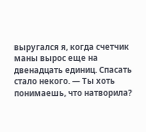выругался я, когда счетчик маны вырос еще на двенадцать единиц. Спасать стало некого. — Ты хоть понимаешь, что натворила?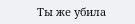Ты же убила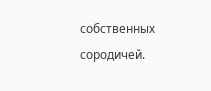собственных сородичей.